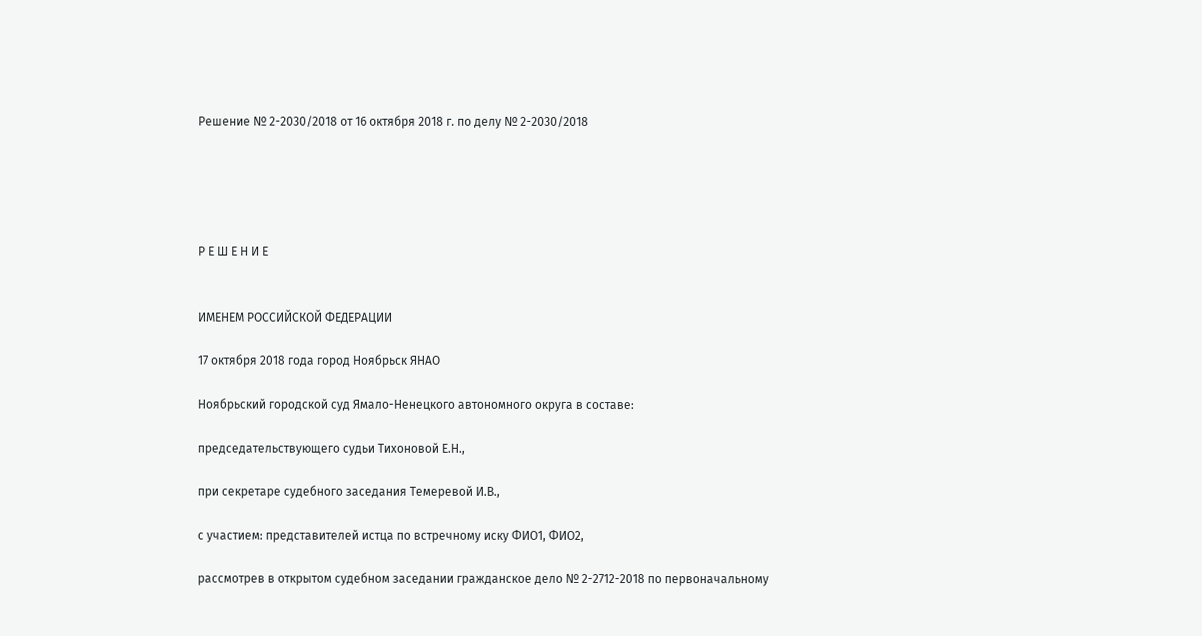Решение № 2-2030/2018 от 16 октября 2018 г. по делу № 2-2030/2018





Р Е Ш Е Н И Е


ИМЕНЕМ РОССИЙСКОЙ ФЕДЕРАЦИИ

17 октября 2018 года город Ноябрьск ЯНАО

Ноябрьский городской суд Ямало-Ненецкого автономного округа в составе:

председательствующего судьи Тихоновой Е.Н.,

при секретаре судебного заседания Темеревой И.В.,

с участием: представителей истца по встречному иску ФИО1, ФИО2,

рассмотрев в открытом судебном заседании гражданское дело № 2-2712-2018 по первоначальному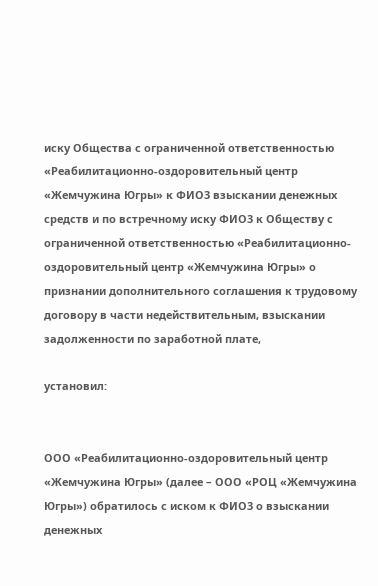иску Общества с ограниченной ответственностью «Реабилитационно-оздоровительный центр «Жемчужина Югры» к ФИО3 взыскании денежных средств и по встречному иску ФИО3 к Обществу с ограниченной ответственностью «Реабилитационно-оздоровительный центр «Жемчужина Югры» о признании дополнительного соглашения к трудовому договору в части недействительным, взыскании задолженности по заработной плате,

установил:


ООО «Реабилитационно-оздоровительный центр «Жемчужина Югры» (далее – ООО «РОЦ «Жемчужина Югры») обратилось с иском к ФИО3 о взыскании денежных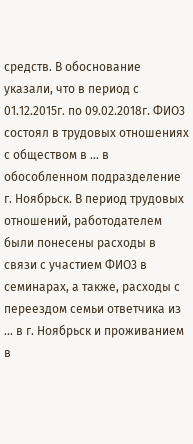средств. В обоснование указали, что в период с 01.12.2015г. по 09.02.2018г. ФИО3 состоял в трудовых отношениях с обществом в ... в обособленном подразделение г. Ноябрьск. В период трудовых отношений, работодателем были понесены расходы в связи с участием ФИО3 в семинарах, а также, расходы с переездом семьи ответчика из ... в г. Ноябрьск и проживанием в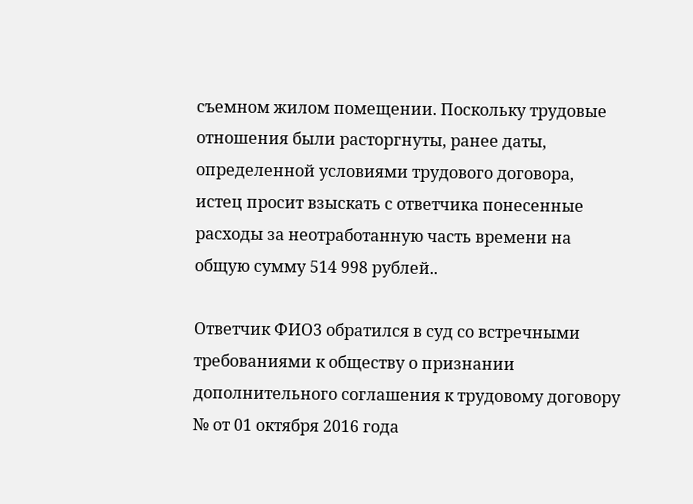съемном жилом помещении. Поскольку трудовые отношения были расторгнуты, ранее даты, определенной условиями трудового договора, истец просит взыскать с ответчика понесенные расходы за неотработанную часть времени на общую сумму 514 998 рублей..

Ответчик ФИО3 обратился в суд со встречными требованиями к обществу о признании дополнительного соглашения к трудовому договору № от 01 октября 2016 года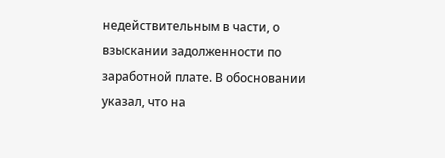недействительным в части, о взыскании задолженности по заработной плате. В обосновании указал, что на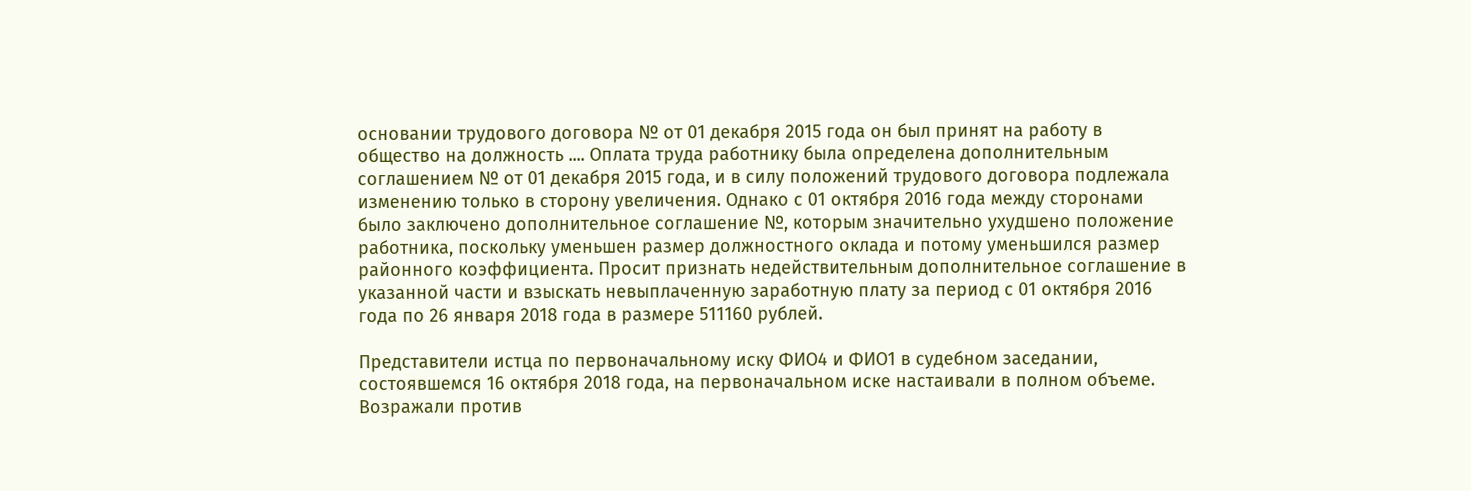основании трудового договора № от 01 декабря 2015 года он был принят на работу в общество на должность .... Оплата труда работнику была определена дополнительным соглашением № от 01 декабря 2015 года, и в силу положений трудового договора подлежала изменению только в сторону увеличения. Однако с 01 октября 2016 года между сторонами было заключено дополнительное соглашение №, которым значительно ухудшено положение работника, поскольку уменьшен размер должностного оклада и потому уменьшился размер районного коэффициента. Просит признать недействительным дополнительное соглашение в указанной части и взыскать невыплаченную заработную плату за период с 01 октября 2016 года по 26 января 2018 года в размере 511160 рублей.

Представители истца по первоначальному иску ФИО4 и ФИО1 в судебном заседании, состоявшемся 16 октября 2018 года, на первоначальном иске настаивали в полном объеме. Возражали против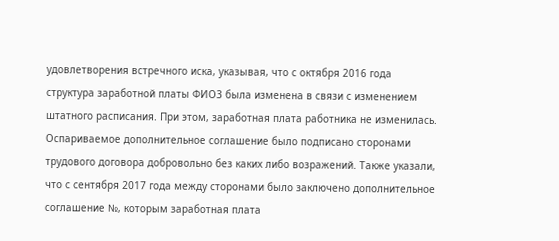удовлетворения встречного иска, указывая, что с октября 2016 года структура заработной платы ФИО3 была изменена в связи с изменением штатного расписания. При этом, заработная плата работника не изменилась. Оспариваемое дополнительное соглашение было подписано сторонами трудового договора добровольно без каких либо возражений. Также указали, что с сентября 2017 года между сторонами было заключено дополнительное соглашение №, которым заработная плата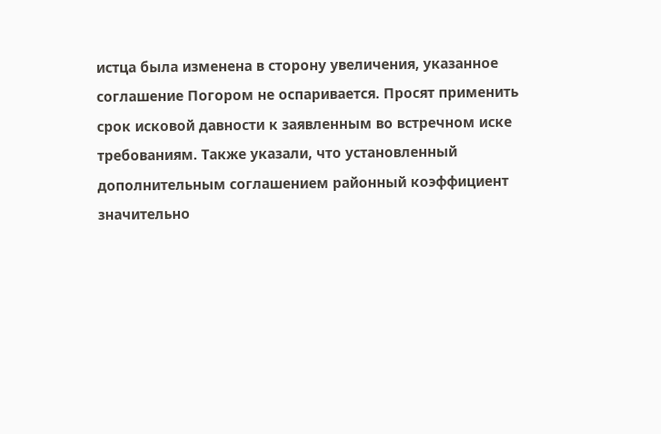истца была изменена в сторону увеличения, указанное соглашение Погором не оспаривается. Просят применить срок исковой давности к заявленным во встречном иске требованиям. Также указали, что установленный дополнительным соглашением районный коэффициент значительно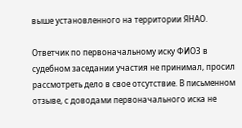выше установленного на территории ЯНАО.

Ответчик по первоначальному иску ФИО3 в судебном заседании участия не принимал, просил рассмотреть дело в свое отсутствие. В письменном отзыве, с доводами первоначального иска не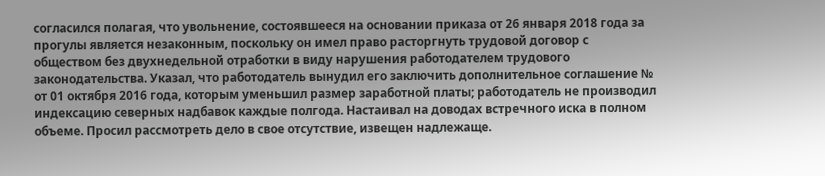согласился полагая, что увольнение, состоявшееся на основании приказа от 26 января 2018 года за прогулы является незаконным, поскольку он имел право расторгнуть трудовой договор с обществом без двухнедельной отработки в виду нарушения работодателем трудового законодательства. Указал, что работодатель вынудил его заключить дополнительное соглашение № от 01 октября 2016 года, которым уменьшил размер заработной платы; работодатель не производил индексацию северных надбавок каждые полгода. Настаивал на доводах встречного иска в полном объеме. Просил рассмотреть дело в свое отсутствие, извещен надлежаще.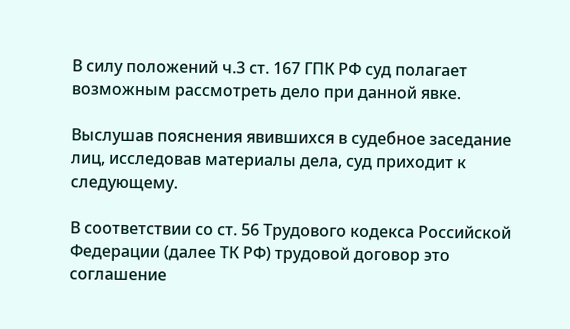В силу положений ч.3 ст. 167 ГПК РФ суд полагает возможным рассмотреть дело при данной явке.

Выслушав пояснения явившихся в судебное заседание лиц, исследовав материалы дела, суд приходит к следующему.

В соответствии со ст. 56 Трудового кодекса Российской Федерации (далее ТК РФ) трудовой договор это соглашение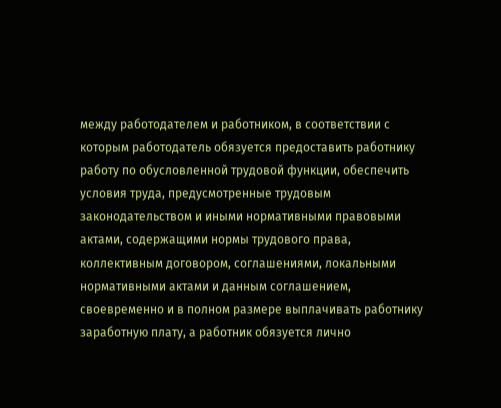между работодателем и работником, в соответствии с которым работодатель обязуется предоставить работнику работу по обусловленной трудовой функции, обеспечить условия труда, предусмотренные трудовым законодательством и иными нормативными правовыми актами, содержащими нормы трудового права, коллективным договором, соглашениями, локальными нормативными актами и данным соглашением, своевременно и в полном размере выплачивать работнику заработную плату, а работник обязуется лично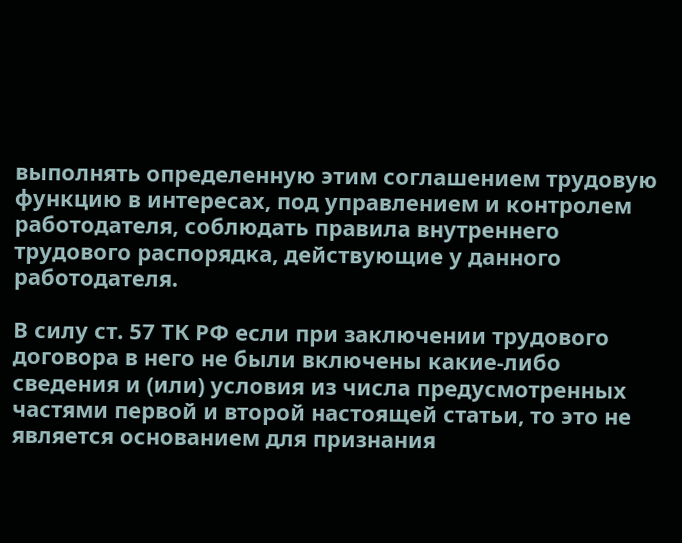выполнять определенную этим соглашением трудовую функцию в интересах, под управлением и контролем работодателя, соблюдать правила внутреннего трудового распорядка, действующие у данного работодателя.

В силу ст. 57 ТК РФ если при заключении трудового договора в него не были включены какие-либо сведения и (или) условия из числа предусмотренных частями первой и второй настоящей статьи, то это не является основанием для признания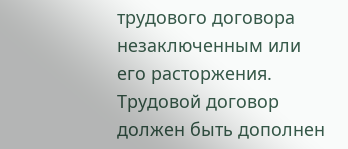трудового договора незаключенным или его расторжения. Трудовой договор должен быть дополнен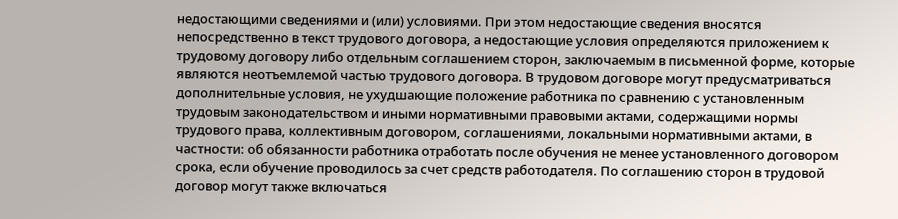недостающими сведениями и (или) условиями. При этом недостающие сведения вносятся непосредственно в текст трудового договора, а недостающие условия определяются приложением к трудовому договору либо отдельным соглашением сторон, заключаемым в письменной форме, которые являются неотъемлемой частью трудового договора. В трудовом договоре могут предусматриваться дополнительные условия, не ухудшающие положение работника по сравнению с установленным трудовым законодательством и иными нормативными правовыми актами, содержащими нормы трудового права, коллективным договором, соглашениями, локальными нормативными актами, в частности: об обязанности работника отработать после обучения не менее установленного договором срока, если обучение проводилось за счет средств работодателя. По соглашению сторон в трудовой договор могут также включаться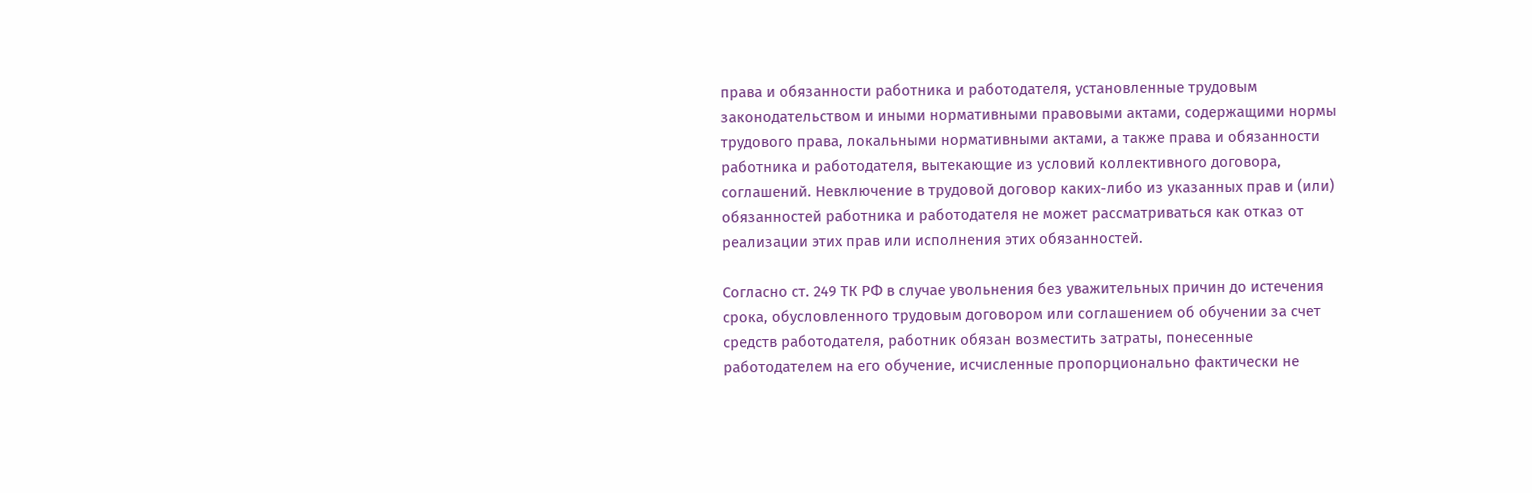права и обязанности работника и работодателя, установленные трудовым законодательством и иными нормативными правовыми актами, содержащими нормы трудового права, локальными нормативными актами, а также права и обязанности работника и работодателя, вытекающие из условий коллективного договора, соглашений. Невключение в трудовой договор каких-либо из указанных прав и (или) обязанностей работника и работодателя не может рассматриваться как отказ от реализации этих прав или исполнения этих обязанностей.

Согласно ст. 249 ТК РФ в случае увольнения без уважительных причин до истечения срока, обусловленного трудовым договором или соглашением об обучении за счет средств работодателя, работник обязан возместить затраты, понесенные работодателем на его обучение, исчисленные пропорционально фактически не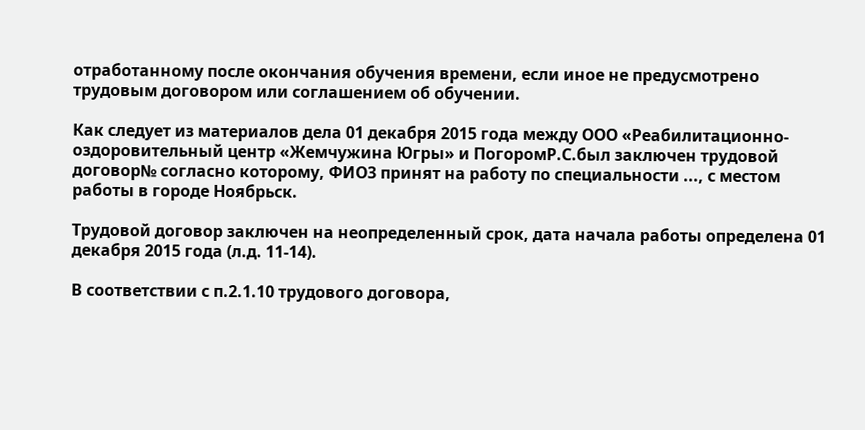отработанному после окончания обучения времени, если иное не предусмотрено трудовым договором или соглашением об обучении.

Как следует из материалов дела 01 декабря 2015 года между ООО «Реабилитационно-оздоровительный центр «Жемчужина Югры» и ПогоромР.С.был заключен трудовой договор№ согласно которому, ФИО3 принят на работу по специальности ..., с местом работы в городе Ноябрьск.

Трудовой договор заключен на неопределенный срок, дата начала работы определена 01 декабря 2015 года (л.д. 11-14).

В соответствии с п.2.1.10 трудового договора,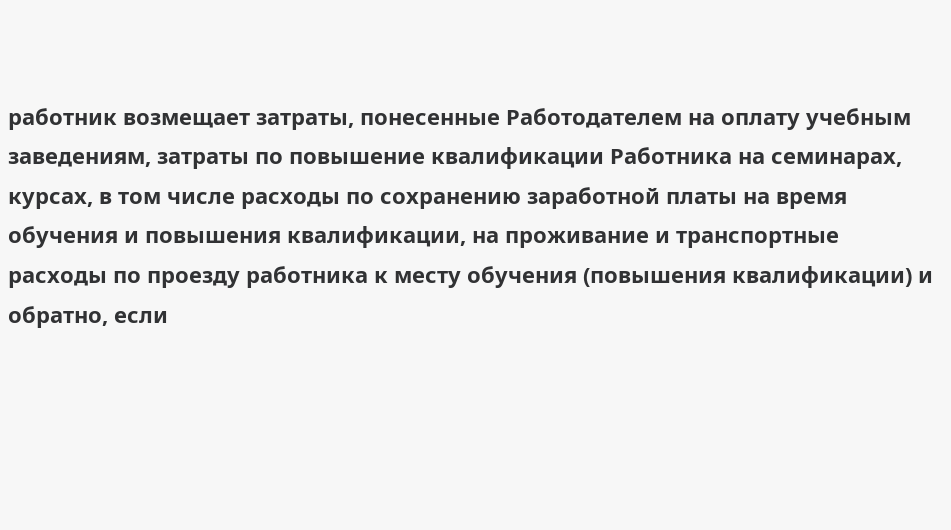работник возмещает затраты, понесенные Работодателем на оплату учебным заведениям, затраты по повышение квалификации Работника на семинарах, курсах, в том числе расходы по сохранению заработной платы на время обучения и повышения квалификации, на проживание и транспортные расходы по проезду работника к месту обучения (повышения квалификации) и обратно, если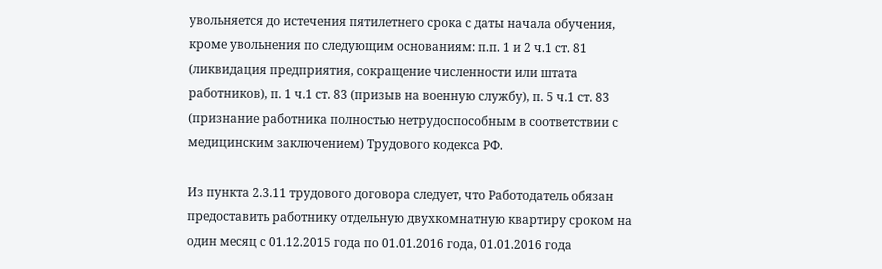увольняется до истечения пятилетнего срока с даты начала обучения, кроме увольнения по следующим основаниям: п.п. 1 и 2 ч.1 ст. 81 (ликвидация предприятия, сокращение численности или штата работников), п. 1 ч.1 ст. 83 (призыв на военную службу), п. 5 ч.1 ст. 83 (признание работника полностью нетрудоспособным в соответствии с медицинским заключением) Трудового кодекса РФ.

Из пункта 2.3.11 трудового договора следует, что Работодатель обязан предоставить работнику отдельную двухкомнатную квартиру сроком на один месяц с 01.12.2015 года по 01.01.2016 года, 01.01.2016 года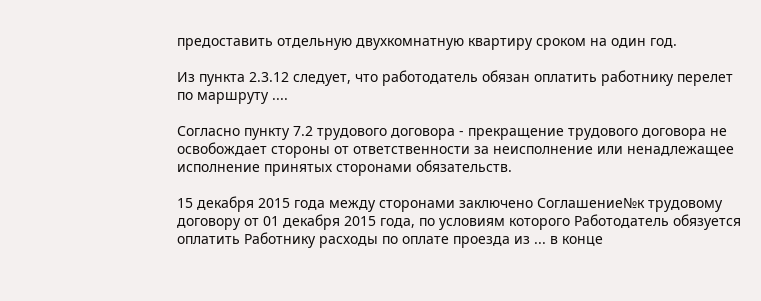предоставить отдельную двухкомнатную квартиру сроком на один год.

Из пункта 2.3.12 следует, что работодатель обязан оплатить работнику перелет по маршруту ....

Согласно пункту 7.2 трудового договора - прекращение трудового договора не освобождает стороны от ответственности за неисполнение или ненадлежащее исполнение принятых сторонами обязательств.

15 декабря 2015 года между сторонами заключено Соглашение№к трудовому договору от 01 декабря 2015 года, по условиям которого Работодатель обязуется оплатить Работнику расходы по оплате проезда из ... в конце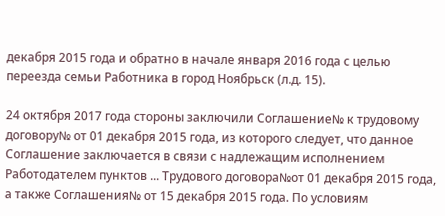декабря 2015 года и обратно в начале января 2016 года с целью переезда семьи Работника в город Ноябрьск (л.д. 15).

24 октября 2017 года стороны заключили Соглашение№ к трудовому договору№ от 01 декабря 2015 года, из которого следует, что данное Соглашение заключается в связи с надлежащим исполнением Работодателем пунктов ... Трудового договора№от 01 декабря 2015 года, а также Соглашения№ от 15 декабря 2015 года. По условиям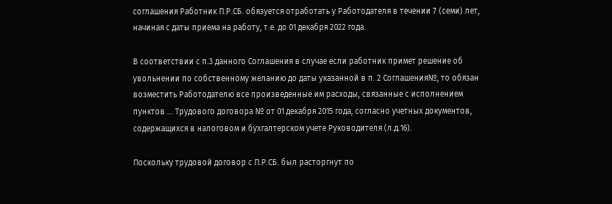соглашения Работник П.Р.СБ. обязуется отработать у Работодателя в течении 7 (семи) лет, начиная с даты приема на работу, т.е. до 01 декабря 2022 года.

В соответствии с п.3 данного Соглашения в случае если работник примет решение об увольнении по собственному желанию до даты указанной в п. 2 Соглашения№, то обязан возместить Работодателю все произведенные им расходы, связанные с исполнением пунктов ... Трудового договора № от 01 декабря 2015 года, согласно учетных документов, содержащихся в налоговом и бухгалтерском учете Руководителя (л.д.16).

Поскольку трудовой договор с П.Р.СБ. был расторгнут по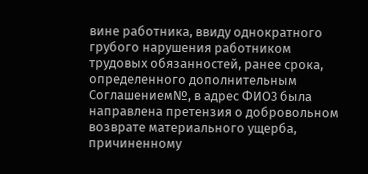вине работника, ввиду однократного грубого нарушения работником трудовых обязанностей, ранее срока, определенного дополнительным Соглашением№, в адрес ФИО3 была направлена претензия о добровольном возврате материального ущерба, причиненному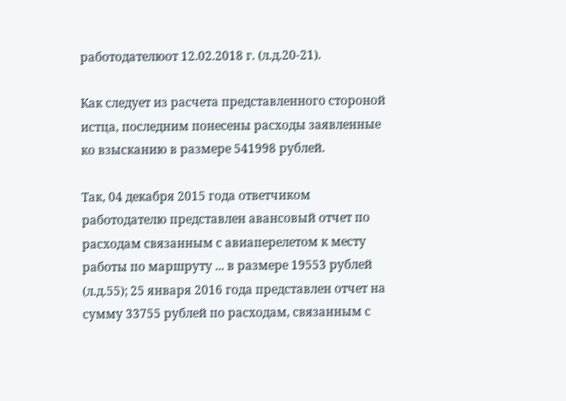работодателюот 12.02.2018 г. (л.д.20-21).

Как следует из расчета представленного стороной истца, последним понесены расходы заявленные ко взысканию в размере 541998 рублей.

Так, 04 декабря 2015 года ответчиком работодателю представлен авансовый отчет по расходам связанным с авиаперелетом к месту работы по маршруту ... в размере 19553 рублей (л.д.55); 25 января 2016 года представлен отчет на сумму 33755 рублей по расходам, связанным с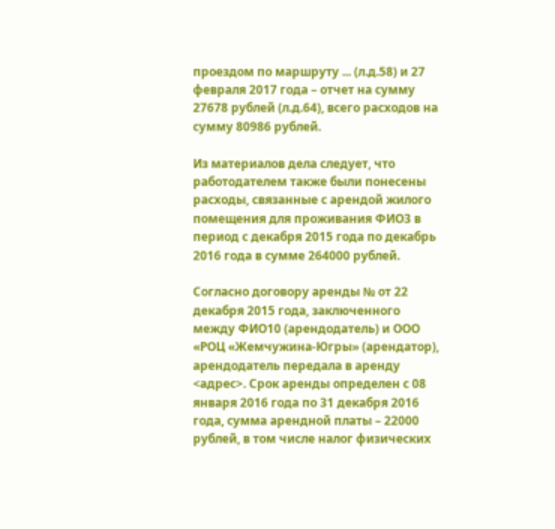проездом по маршруту ... (л.д.58) и 27 февраля 2017 года – отчет на сумму 27678 рублей (л.д.64), всего расходов на сумму 80986 рублей.

Из материалов дела следует, что работодателем также были понесены расходы, связанные с арендой жилого помещения для проживания ФИО3 в период с декабря 2015 года по декабрь 2016 года в сумме 264000 рублей.

Согласно договору аренды № от 22 декабря 2015 года, заключенного между ФИО10 (арендодатель) и ООО «РОЦ «Жемчужина-Югры» (арендатор), арендодатель передала в аренду <адрес>. Срок аренды определен с 08 января 2016 года по 31 декабря 2016 года, сумма арендной платы – 22000 рублей, в том числе налог физических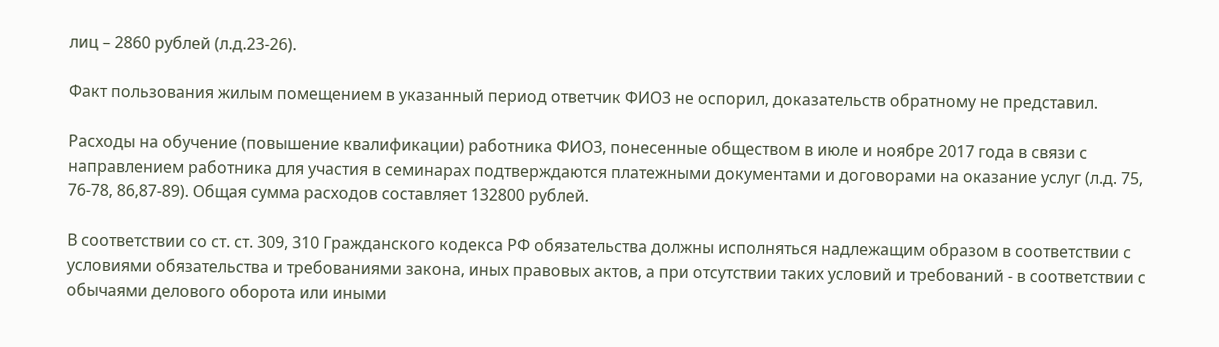лиц – 2860 рублей (л.д.23-26).

Факт пользования жилым помещением в указанный период ответчик ФИО3 не оспорил, доказательств обратному не представил.

Расходы на обучение (повышение квалификации) работника ФИО3, понесенные обществом в июле и ноябре 2017 года в связи с направлением работника для участия в семинарах подтверждаются платежными документами и договорами на оказание услуг (л.д. 75, 76-78, 86,87-89). Общая сумма расходов составляет 132800 рублей.

В соответствии со ст. ст. 309, 310 Гражданского кодекса РФ обязательства должны исполняться надлежащим образом в соответствии с условиями обязательства и требованиями закона, иных правовых актов, а при отсутствии таких условий и требований - в соответствии с обычаями делового оборота или иными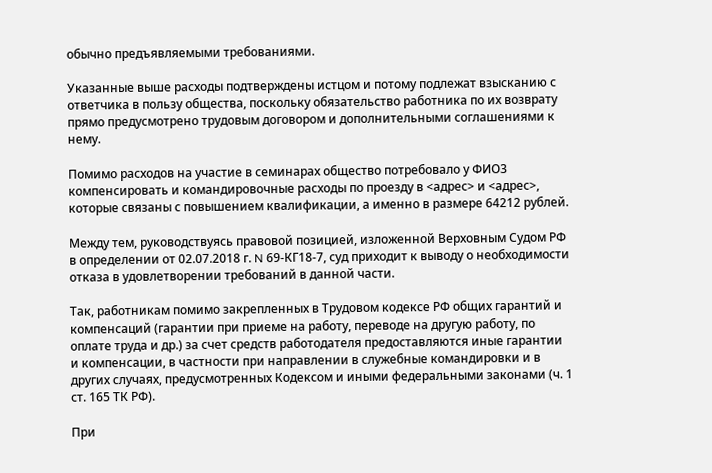обычно предъявляемыми требованиями.

Указанные выше расходы подтверждены истцом и потому подлежат взысканию с ответчика в пользу общества, поскольку обязательство работника по их возврату прямо предусмотрено трудовым договором и дополнительными соглашениями к нему.

Помимо расходов на участие в семинарах общество потребовало у ФИО3 компенсировать и командировочные расходы по проезду в <адрес> и <адрес>, которые связаны с повышением квалификации, а именно в размере 64212 рублей.

Между тем, руководствуясь правовой позицией, изложенной Верховным Судом РФ в определении от 02.07.2018 г. N 69-КГ18-7, суд приходит к выводу о необходимости отказа в удовлетворении требований в данной части.

Так, работникам помимо закрепленных в Трудовом кодексе РФ общих гарантий и компенсаций (гарантии при приеме на работу, переводе на другую работу, по оплате труда и др.) за счет средств работодателя предоставляются иные гарантии и компенсации, в частности при направлении в служебные командировки и в других случаях, предусмотренных Кодексом и иными федеральными законами (ч. 1 ст. 165 ТК РФ).

При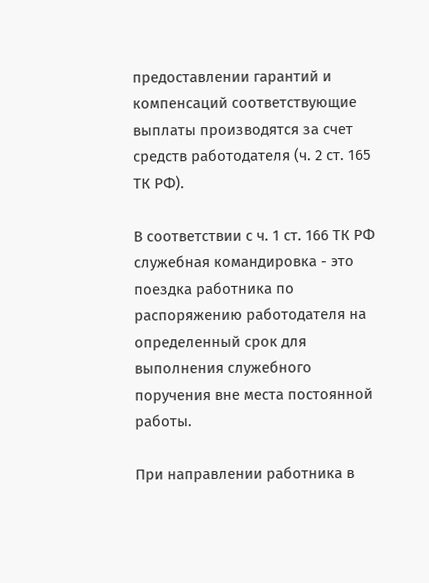предоставлении гарантий и компенсаций соответствующие выплаты производятся за счет средств работодателя (ч. 2 ст. 165 ТК РФ).

В соответствии с ч. 1 ст. 166 ТК РФ служебная командировка - это поездка работника по распоряжению работодателя на определенный срок для выполнения служебного поручения вне места постоянной работы.

При направлении работника в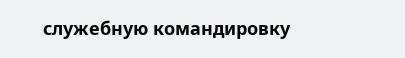служебную командировку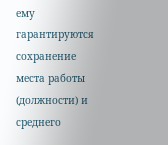ему гарантируются сохранение места работы (должности) и среднего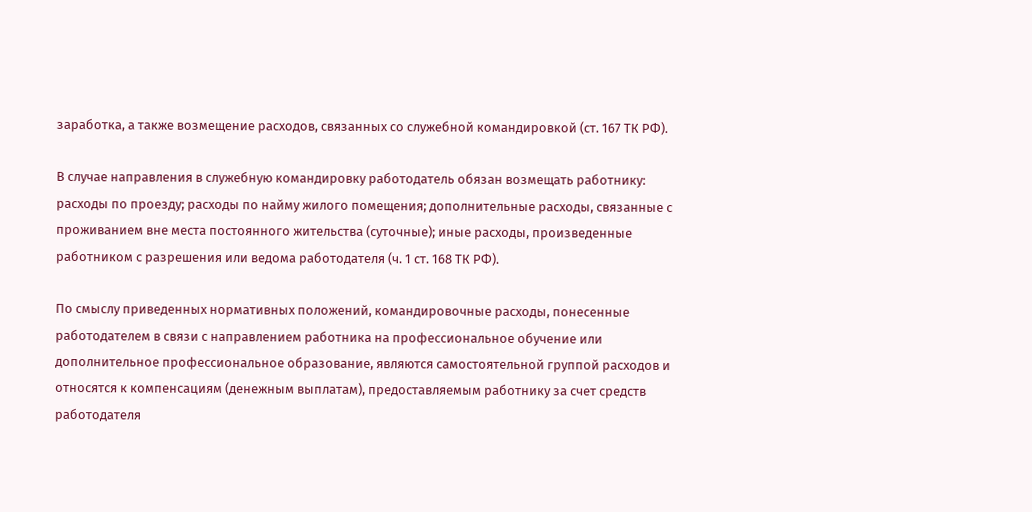заработка, а также возмещение расходов, связанных со служебной командировкой (ст. 167 ТК РФ).

В случае направления в служебную командировку работодатель обязан возмещать работнику: расходы по проезду; расходы по найму жилого помещения; дополнительные расходы, связанные с проживанием вне места постоянного жительства (суточные); иные расходы, произведенные работником с разрешения или ведома работодателя (ч. 1 ст. 168 ТК РФ).

По смыслу приведенных нормативных положений, командировочные расходы, понесенные работодателем в связи с направлением работника на профессиональное обучение или дополнительное профессиональное образование, являются самостоятельной группой расходов и относятся к компенсациям (денежным выплатам), предоставляемым работнику за счет средств работодателя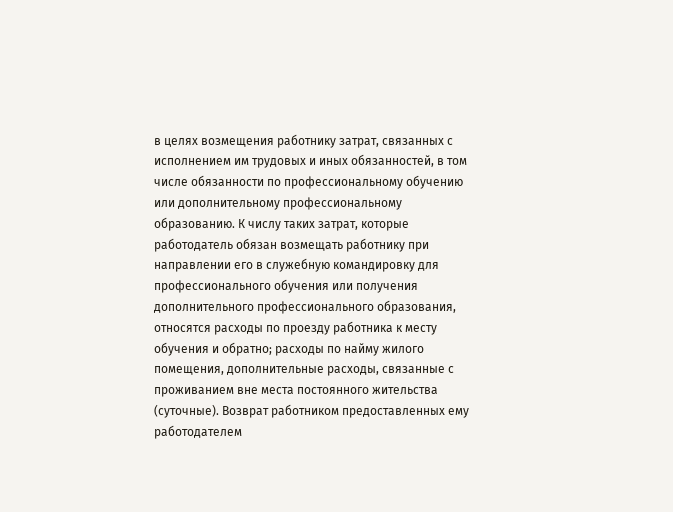в целях возмещения работнику затрат, связанных с исполнением им трудовых и иных обязанностей, в том числе обязанности по профессиональному обучению или дополнительному профессиональному образованию. К числу таких затрат, которые работодатель обязан возмещать работнику при направлении его в служебную командировку для профессионального обучения или получения дополнительного профессионального образования, относятся расходы по проезду работника к месту обучения и обратно; расходы по найму жилого помещения, дополнительные расходы, связанные с проживанием вне места постоянного жительства (суточные). Возврат работником предоставленных ему работодателем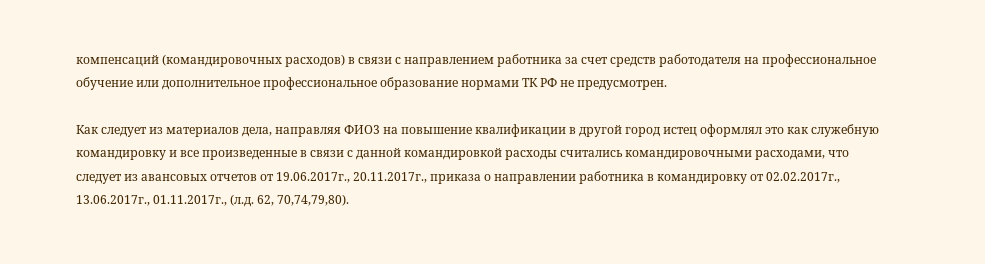компенсаций (командировочных расходов) в связи с направлением работника за счет средств работодателя на профессиональное обучение или дополнительное профессиональное образование нормами ТК РФ не предусмотрен.

Как следует из материалов дела, направляя ФИО3 на повышение квалификации в другой город истец оформлял это как служебную командировку и все произведенные в связи с данной командировкой расходы считались командировочными расходами, что следует из авансовых отчетов от 19.06.2017г., 20.11.2017г., приказа о направлении работника в командировку от 02.02.2017г., 13.06.2017г., 01.11.2017г., (л.д. 62, 70,74,79,80).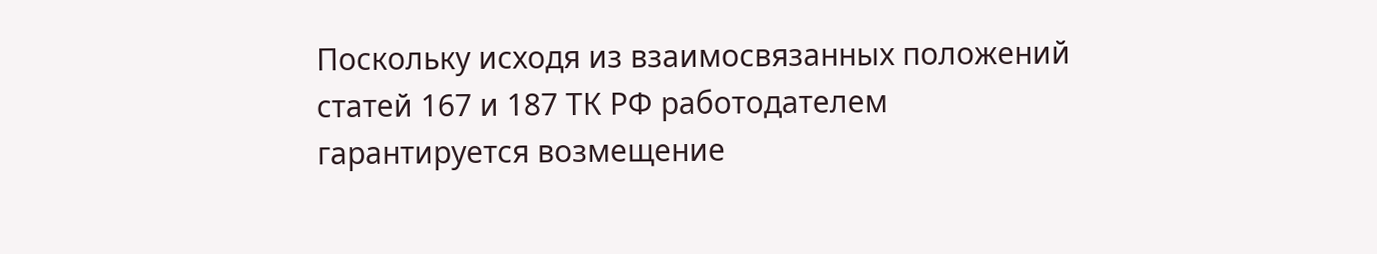Поскольку исходя из взаимосвязанных положений статей 167 и 187 ТК РФ работодателем гарантируется возмещение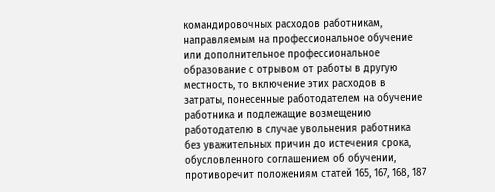командировочных расходов работникам, направляемым на профессиональное обучение или дополнительное профессиональное образование с отрывом от работы в другую местность, то включение этих расходов в затраты, понесенные работодателем на обучение работника и подлежащие возмещению работодателю в случае увольнения работника без уважительных причин до истечения срока, обусловленного соглашением об обучении, противоречит положениям статей 165, 167, 168, 187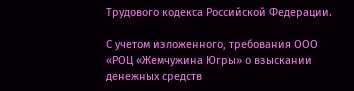Трудового кодекса Российской Федерации.

С учетом изложенного, требования ООО «РОЦ «Жемчужина Югры» о взыскании денежных средств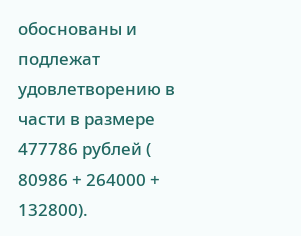обоснованы и подлежат удовлетворению в части в размере 477786 рублей ( 80986 + 264000 + 132800).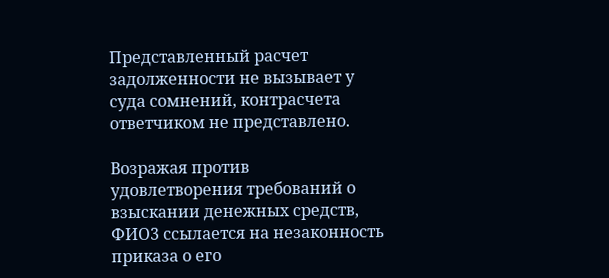Представленный расчет задолженности не вызывает у суда сомнений, контрасчета ответчиком не представлено.

Возражая против удовлетворения требований о взыскании денежных средств, ФИО3 ссылается на незаконность приказа о его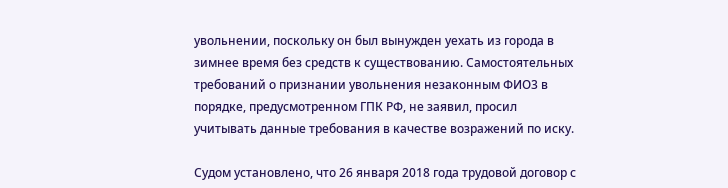увольнении, поскольку он был вынужден уехать из города в зимнее время без средств к существованию. Самостоятельных требований о признании увольнения незаконным ФИО3 в порядке, предусмотренном ГПК РФ, не заявил, просил учитывать данные требования в качестве возражений по иску.

Судом установлено, что 26 января 2018 года трудовой договор с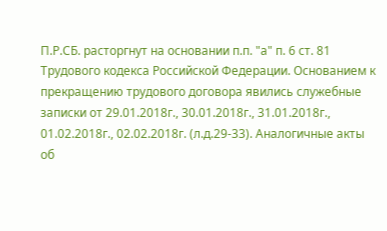П.Р.СБ. расторгнут на основании п.п. "а" п. 6 ст. 81 Трудового кодекса Российской Федерации. Основанием к прекращению трудового договора явились служебные записки от 29.01.2018г., 30.01.2018г., 31.01.2018г., 01.02.2018г., 02.02.2018г. (л.д.29-33). Аналогичные акты об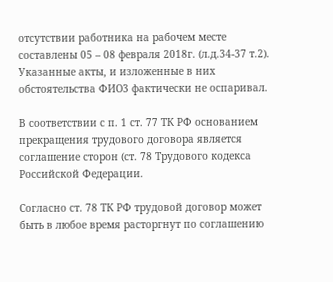отсутствии работника на рабочем месте составлены 05 – 08 февраля 2018г. (л.д.34-37 т.2). Указанные акты, и изложенные в них обстоятельства ФИО3 фактически не оспаривал.

В соответствии с п. 1 ст. 77 ТК РФ основанием прекращения трудового договора является соглашение сторон (ст. 78 Трудового кодекса Российской Федерации.

Согласно ст. 78 ТК РФ трудовой договор может быть в любое время расторгнут по соглашению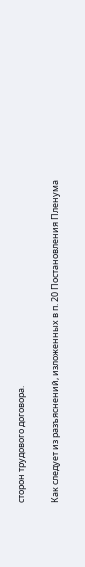сторон трудового договора.

Как следует из разъяснений, изложенных в п. 20 Постановления Пленума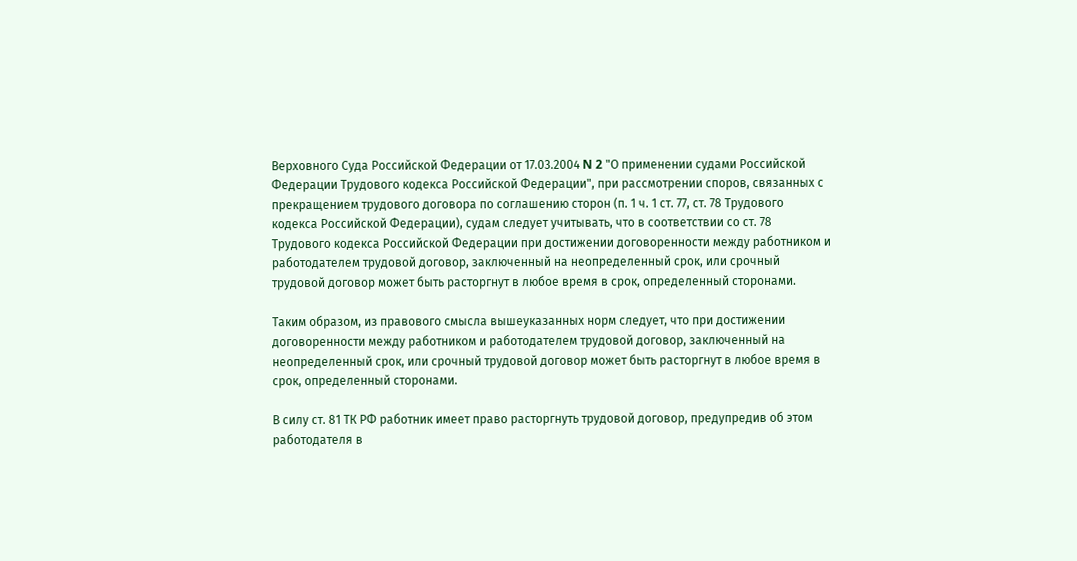Верховного Суда Российской Федерации от 17.03.2004 N 2 "О применении судами Российской Федерации Трудового кодекса Российской Федерации", при рассмотрении споров, связанных с прекращением трудового договора по соглашению сторон (п. 1 ч. 1 ст. 77, ст. 78 Трудового кодекса Российской Федерации), судам следует учитывать, что в соответствии со ст. 78 Трудового кодекса Российской Федерации при достижении договоренности между работником и работодателем трудовой договор, заключенный на неопределенный срок, или срочный трудовой договор может быть расторгнут в любое время в срок, определенный сторонами.

Таким образом, из правового смысла вышеуказанных норм следует, что при достижении договоренности между работником и работодателем трудовой договор, заключенный на неопределенный срок, или срочный трудовой договор может быть расторгнут в любое время в срок, определенный сторонами.

В силу ст. 81 ТК РФ работник имеет право расторгнуть трудовой договор, предупредив об этом работодателя в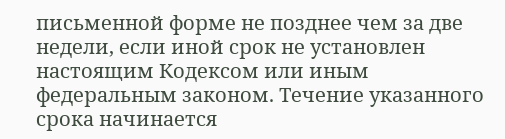письменной форме не позднее чем за две недели, если иной срок не установлен настоящим Кодексом или иным федеральным законом. Течение указанного срока начинается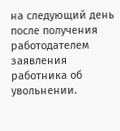на следующий день после получения работодателем заявления работника об увольнении.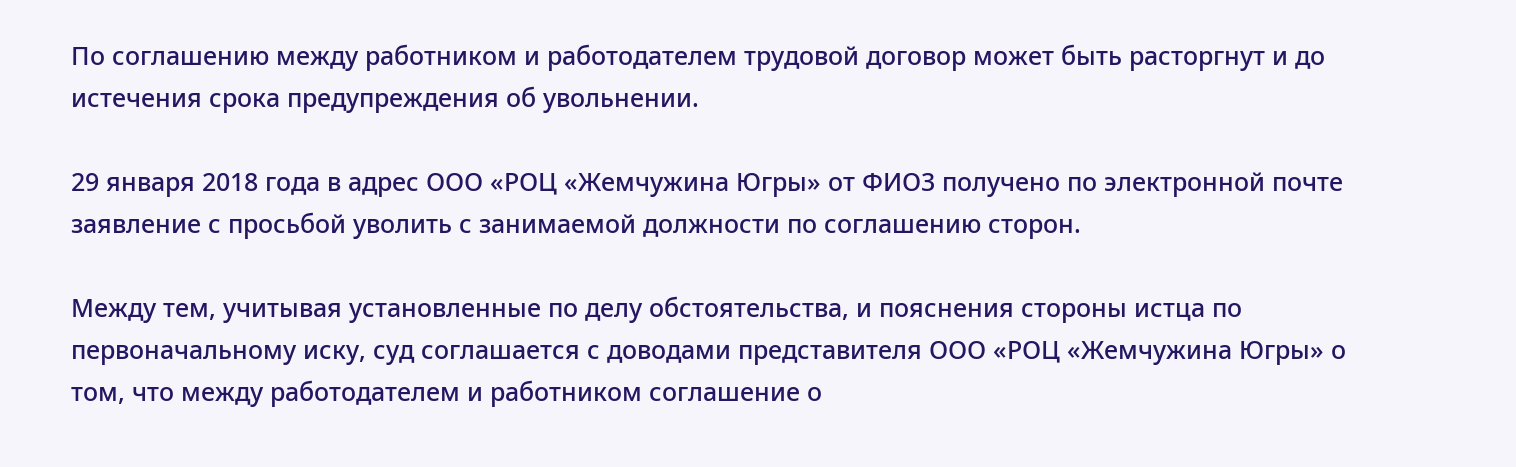По соглашению между работником и работодателем трудовой договор может быть расторгнут и до истечения срока предупреждения об увольнении.

29 января 2018 года в адрес ООО «РОЦ «Жемчужина Югры» от ФИО3 получено по электронной почте заявление с просьбой уволить с занимаемой должности по соглашению сторон.

Между тем, учитывая установленные по делу обстоятельства, и пояснения стороны истца по первоначальному иску, суд соглашается с доводами представителя ООО «РОЦ «Жемчужина Югры» о том, что между работодателем и работником соглашение о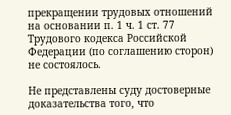прекращении трудовых отношений на основании п. 1 ч. 1 ст. 77 Трудового кодекса Российской Федерации (по соглашению сторон) не состоялось.

Не представлены суду достоверные доказательства того, что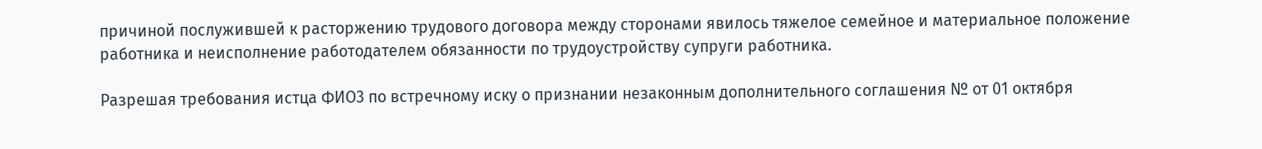причиной послужившей к расторжению трудового договора между сторонами явилось тяжелое семейное и материальное положение работника и неисполнение работодателем обязанности по трудоустройству супруги работника.

Разрешая требования истца ФИО3 по встречному иску о признании незаконным дополнительного соглашения № от 01 октября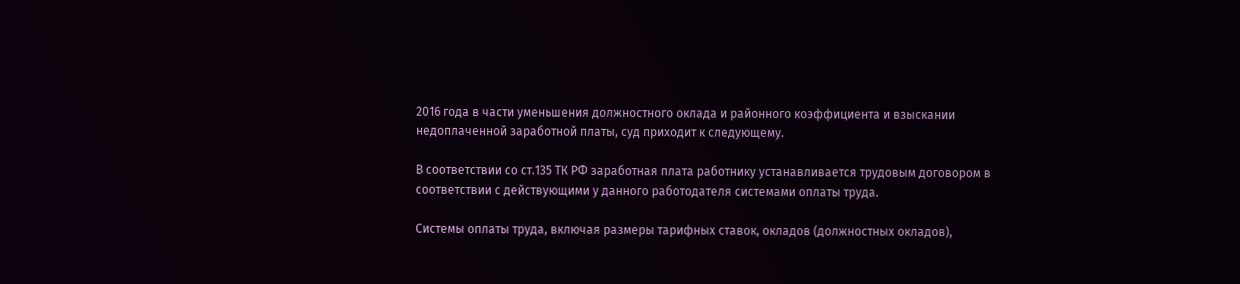2016 года в части уменьшения должностного оклада и районного коэффициента и взыскании недоплаченной заработной платы, суд приходит к следующему.

В соответствии со ст.135 ТК РФ заработная плата работнику устанавливается трудовым договором в соответствии с действующими у данного работодателя системами оплаты труда.

Системы оплаты труда, включая размеры тарифных ставок, окладов (должностных окладов),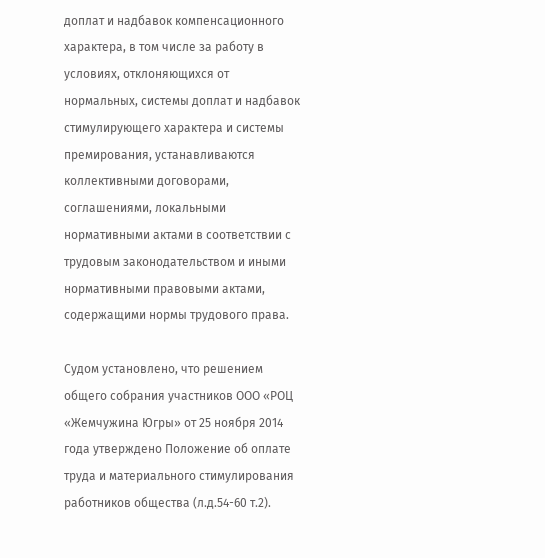доплат и надбавок компенсационного характера, в том числе за работу в условиях, отклоняющихся от нормальных, системы доплат и надбавок стимулирующего характера и системы премирования, устанавливаются коллективными договорами, соглашениями, локальными нормативными актами в соответствии с трудовым законодательством и иными нормативными правовыми актами, содержащими нормы трудового права.

Судом установлено, что решением общего собрания участников ООО «РОЦ «Жемчужина Югры» от 25 ноября 2014 года утверждено Положение об оплате труда и материального стимулирования работников общества (л.д.54-60 т.2).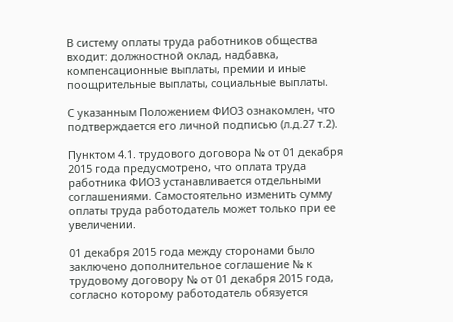В систему оплаты труда работников общества входит: должностной оклад, надбавка, компенсационные выплаты, премии и иные поощрительные выплаты, социальные выплаты.

С указанным Положением ФИО3 ознакомлен, что подтверждается его личной подписью (л.д.27 т.2).

Пунктом 4.1. трудового договора № от 01 декабря 2015 года предусмотрено, что оплата труда работника ФИО3 устанавливается отдельными соглашениями. Самостоятельно изменить сумму оплаты труда работодатель может только при ее увеличении.

01 декабря 2015 года между сторонами было заключено дополнительное соглашение № к трудовому договору № от 01 декабря 2015 года, согласно которому работодатель обязуется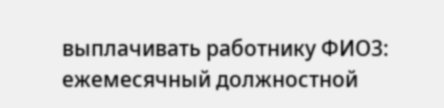выплачивать работнику ФИО3: ежемесячный должностной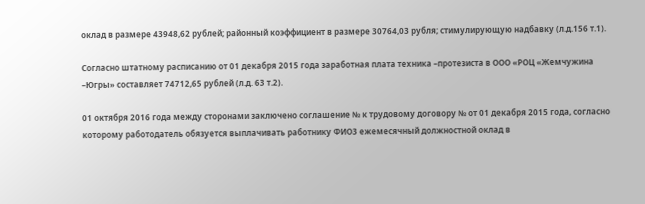оклад в размере 43948,62 рублей; районный коэффициент в размере 30764,03 рубля; стимулирующую надбавку (л.д.156 т.1).

Согласно штатному расписанию от 01 декабря 2015 года заработная плата техника –протезиста в ООО «РОЦ «Жемчужина –Югры» составляет 74712,65 рублей (л.д. 63 т.2).

01 октября 2016 года между сторонами заключено соглашение № к трудовому договору № от 01 декабря 2015 года, согласно которому работодатель обязуется выплачивать работнику ФИО3 ежемесячный должностной оклад в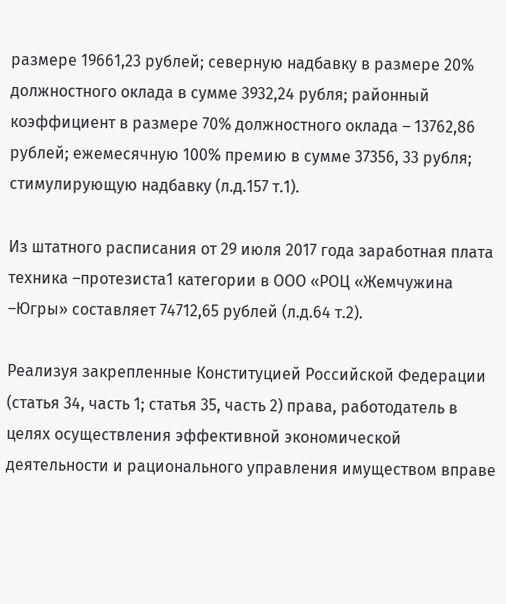размере 19661,23 рублей; северную надбавку в размере 20% должностного оклада в сумме 3932,24 рубля; районный коэффициент в размере 70% должностного оклада – 13762,86 рублей; ежемесячную 100% премию в сумме 37356, 33 рубля; стимулирующую надбавку (л.д.157 т.1).

Из штатного расписания от 29 июля 2017 года заработная плата техника –протезиста1 категории в ООО «РОЦ «Жемчужина –Югры» составляет 74712,65 рублей (л.д.64 т.2).

Реализуя закрепленные Конституцией Российской Федерации (статья 34, часть 1; статья 35, часть 2) права, работодатель в целях осуществления эффективной экономической деятельности и рационального управления имуществом вправе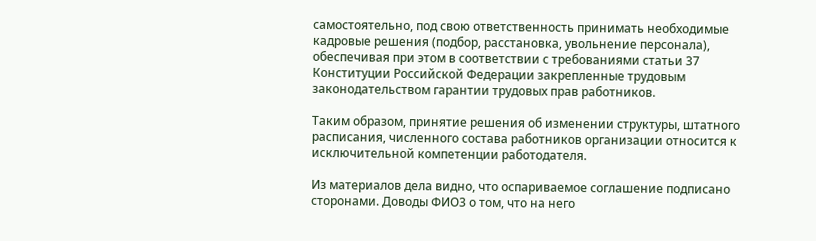самостоятельно, под свою ответственность принимать необходимые кадровые решения (подбор, расстановка, увольнение персонала), обеспечивая при этом в соответствии с требованиями статьи 37 Конституции Российской Федерации закрепленные трудовым законодательством гарантии трудовых прав работников.

Таким образом, принятие решения об изменении структуры, штатного расписания, численного состава работников организации относится к исключительной компетенции работодателя.

Из материалов дела видно, что оспариваемое соглашение подписано сторонами. Доводы ФИО3 о том, что на него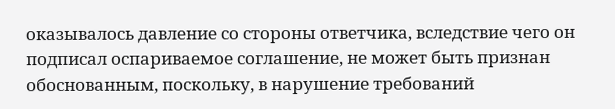оказывалось давление со стороны ответчика, вследствие чего он подписал оспариваемое соглашение, не может быть признан обоснованным, поскольку, в нарушение требований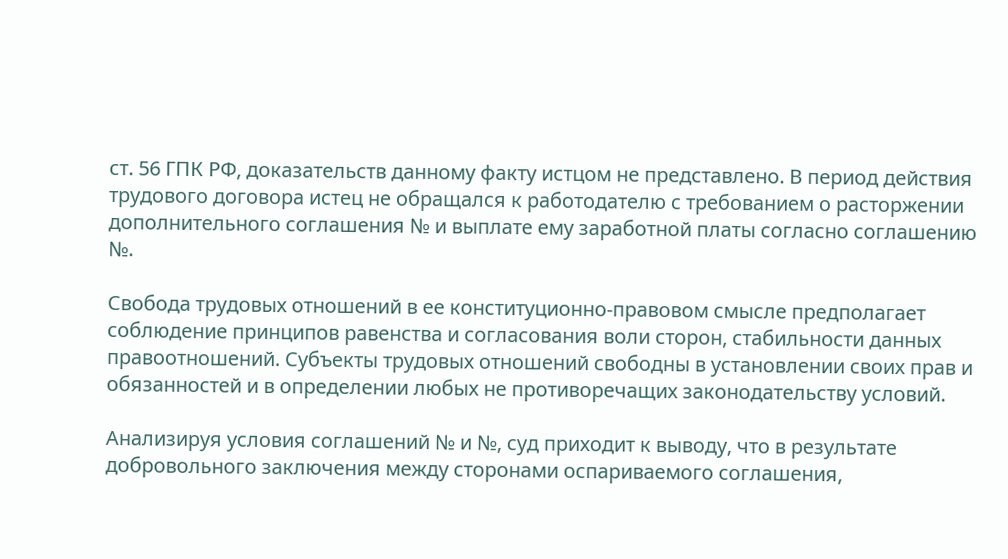ст. 56 ГПК РФ, доказательств данному факту истцом не представлено. В период действия трудового договора истец не обращался к работодателю с требованием о расторжении дополнительного соглашения № и выплате ему заработной платы согласно соглашению №.

Свобода трудовых отношений в ее конституционно-правовом смысле предполагает соблюдение принципов равенства и согласования воли сторон, стабильности данных правоотношений. Субъекты трудовых отношений свободны в установлении своих прав и обязанностей и в определении любых не противоречащих законодательству условий.

Анализируя условия соглашений № и №, суд приходит к выводу, что в результате добровольного заключения между сторонами оспариваемого соглашения,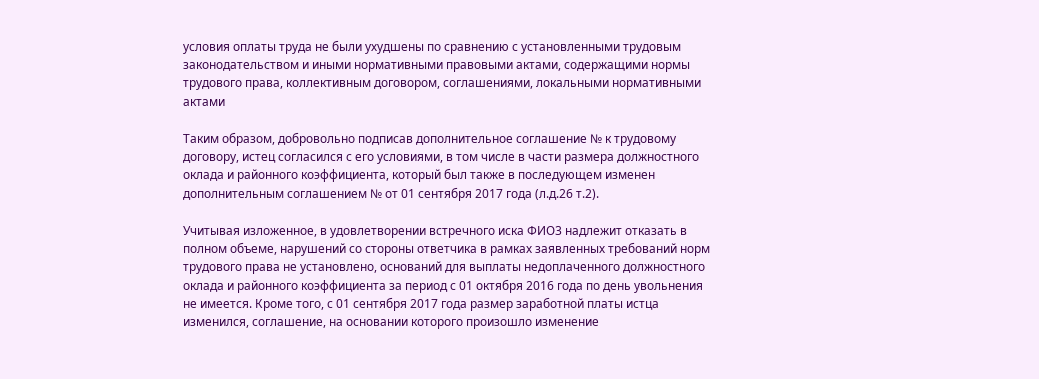условия оплаты труда не были ухудшены по сравнению с установленными трудовым законодательством и иными нормативными правовыми актами, содержащими нормы трудового права, коллективным договором, соглашениями, локальными нормативными актами

Таким образом, добровольно подписав дополнительное соглашение № к трудовому договору, истец согласился с его условиями, в том числе в части размера должностного оклада и районного коэффициента, который был также в последующем изменен дополнительным соглашением № от 01 сентября 2017 года (л.д.26 т.2).

Учитывая изложенное, в удовлетворении встречного иска ФИО3 надлежит отказать в полном объеме, нарушений со стороны ответчика в рамках заявленных требований норм трудового права не установлено, оснований для выплаты недоплаченного должностного оклада и районного коэффициента за период с 01 октября 2016 года по день увольнения не имеется. Кроме того, с 01 сентября 2017 года размер заработной платы истца изменился, соглашение, на основании которого произошло изменение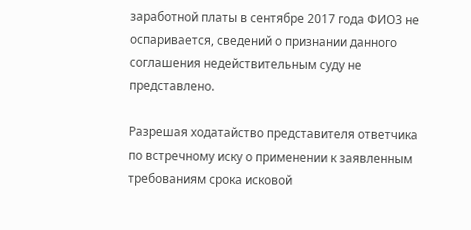заработной платы в сентябре 2017 года ФИО3 не оспаривается, сведений о признании данного соглашения недействительным суду не представлено.

Разрешая ходатайство представителя ответчика по встречному иску о применении к заявленным требованиям срока исковой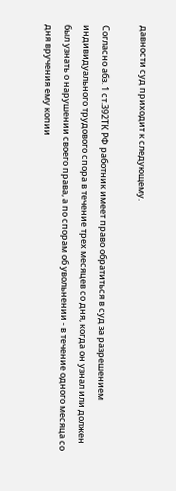давности суд приходит к следующему.

Согласно абз. 1 ст.392ТК РФ работник имеет право обратиться в суд за разрешением индивидуального трудового спора в течение трех месяцев со дня, когда он узнал или должен был узнать о нарушении своего права, а по спорам об увольнении - в течение одного месяца со дня вручения ему копии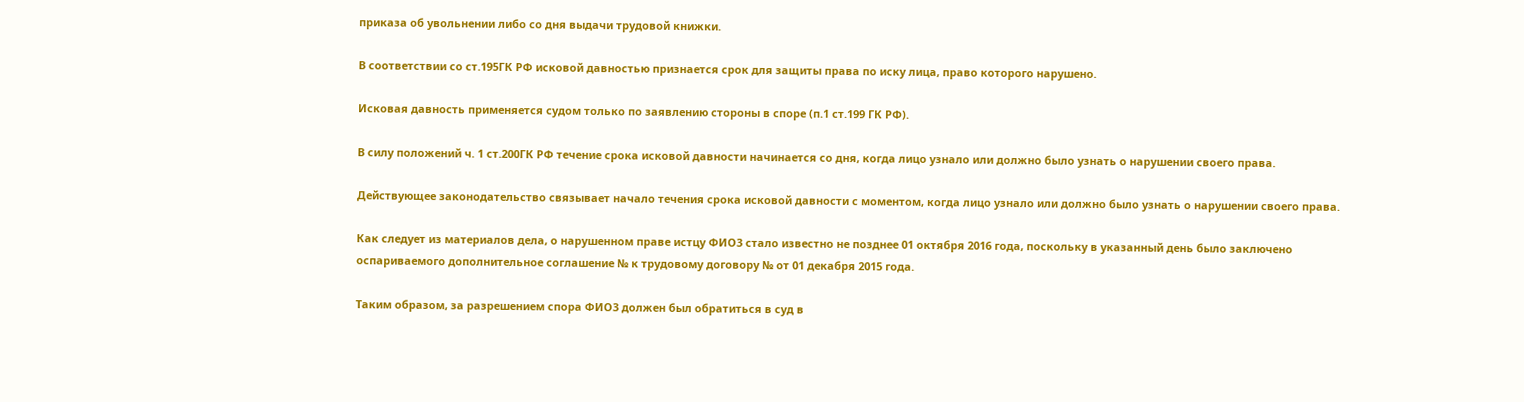приказа об увольнении либо со дня выдачи трудовой книжки.

В соответствии со ст.195ГК РФ исковой давностью признается срок для защиты права по иску лица, право которого нарушено.

Исковая давность применяется судом только по заявлению стороны в споре (п.1 ст.199 ГК РФ).

В силу положений ч. 1 ст.200ГК РФ течение срока исковой давности начинается со дня, когда лицо узнало или должно было узнать о нарушении своего права.

Действующее законодательство связывает начало течения срока исковой давности с моментом, когда лицо узнало или должно было узнать о нарушении своего права.

Как следует из материалов дела, о нарушенном праве истцу ФИО3 стало известно не позднее 01 октября 2016 года, поскольку в указанный день было заключено оспариваемого дополнительное соглашение № к трудовому договору № от 01 декабря 2015 года.

Таким образом, за разрешением спора ФИО3 должен был обратиться в суд в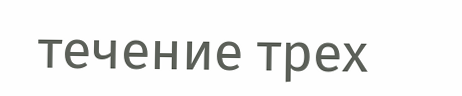течение трех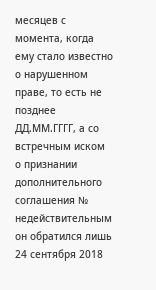месяцев с момента, когда ему стало известно о нарушенном праве, то есть не позднее ДД.ММ.ГГГГ, а со встречным иском о признании дополнительного соглашения № недействительным он обратился лишь 24 сентября 2018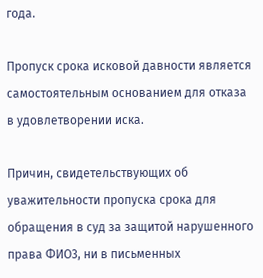года.

Пропуск срока исковой давности является самостоятельным основанием для отказа в удовлетворении иска.

Причин, свидетельствующих об уважительности пропуска срока для обращения в суд за защитой нарушенного права ФИО3, ни в письменных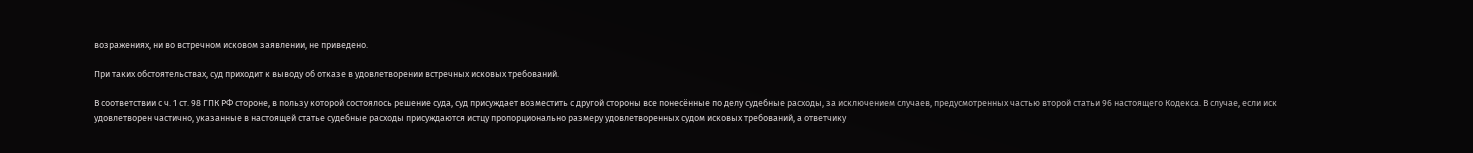возражениях, ни во встречном исковом заявлении, не приведено.

При таких обстоятельствах, суд приходит к выводу об отказе в удовлетворении встречных исковых требований.

В соответствии с ч. 1 ст. 98 ГПК РФ стороне, в пользу которой состоялось решение суда, суд присуждает возместить с другой стороны все понесённые по делу судебные расходы, за исключением случаев, предусмотренных частью второй статьи 96 настоящего Кодекса. В случае, если иск удовлетворен частично, указанные в настоящей статье судебные расходы присуждаются истцу пропорционально размеру удовлетворенных судом исковых требований, а ответчику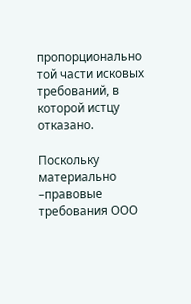пропорционально той части исковых требований, в которой истцу отказано.

Поскольку материально –правовые требования ООО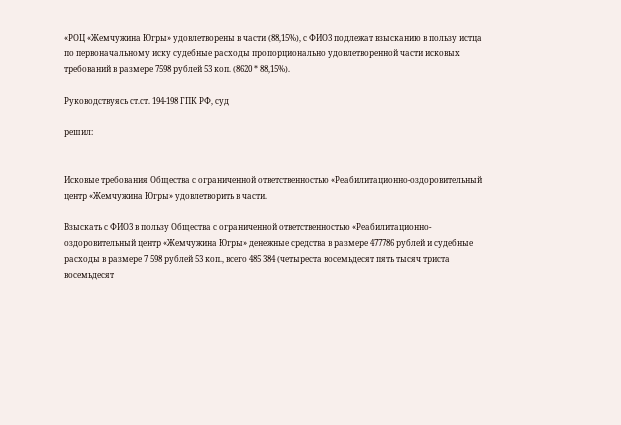«РОЦ «Жемчужина Югры» удовлетворены в части (88,15%), с ФИО3 подлежат взысканию в пользу истца по первоначальному иску судебные расходы пропорционально удовлетворенной части исковых требований в размере 7598 рублей 53 коп. (8620 * 88,15%).

Руководствуясь ст.ст. 194-198 ГПК РФ, суд

решил:


Исковые требования Общества с ограниченной ответственностью «Реабилитационно-оздоровительный центр «Жемчужина Югры» удовлетворить в части.

Взыскать с ФИО3 в пользу Общества с ограниченной ответственностью «Реабилитационно-оздоровительный центр «Жемчужина Югры» денежные средства в размере 477786 рублей и судебные расходы в размере 7 598 рублей 53 коп., всего 485 384 (четыреста восемьдесят пять тысяч триста восемьдесят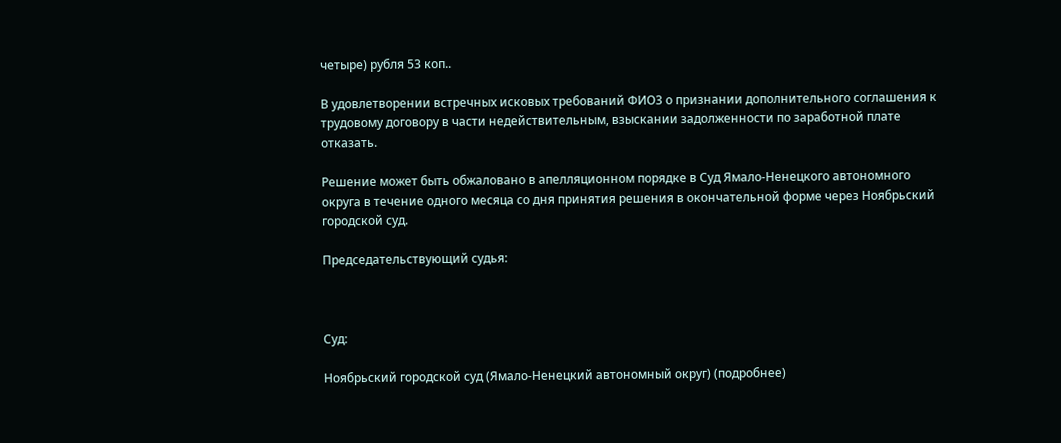четыре) рубля 53 коп..

В удовлетворении встречных исковых требований ФИО3 о признании дополнительного соглашения к трудовому договору в части недействительным, взыскании задолженности по заработной плате отказать.

Решение может быть обжаловано в апелляционном порядке в Суд Ямало-Ненецкого автономного округа в течение одного месяца со дня принятия решения в окончательной форме через Ноябрьский городской суд.

Председательствующий судья:



Суд:

Ноябрьский городской суд (Ямало-Ненецкий автономный округ) (подробнее)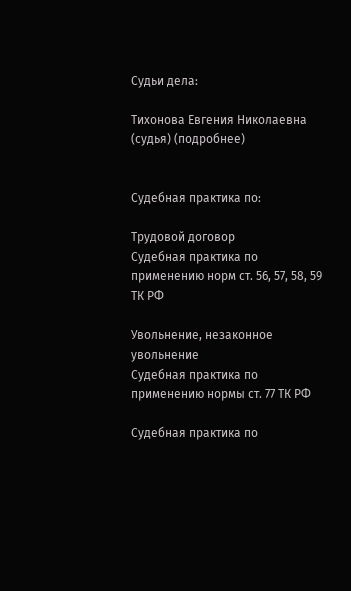Судьи дела:

Тихонова Евгения Николаевна (судья) (подробнее)


Судебная практика по:

Трудовой договор
Судебная практика по применению норм ст. 56, 57, 58, 59 ТК РФ

Увольнение, незаконное увольнение
Судебная практика по применению нормы ст. 77 ТК РФ

Судебная практика по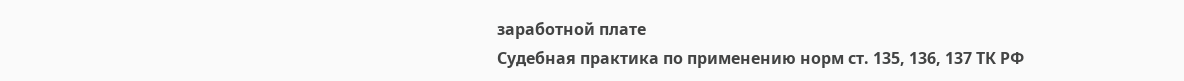заработной плате
Судебная практика по применению норм ст. 135, 136, 137 ТК РФ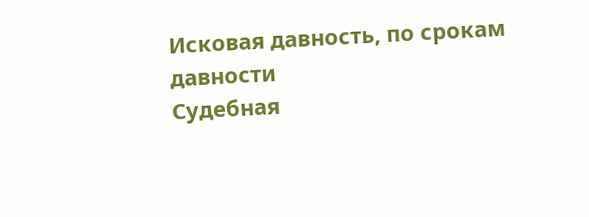Исковая давность, по срокам давности
Судебная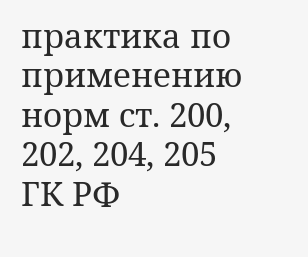практика по применению норм ст. 200, 202, 204, 205 ГК РФ